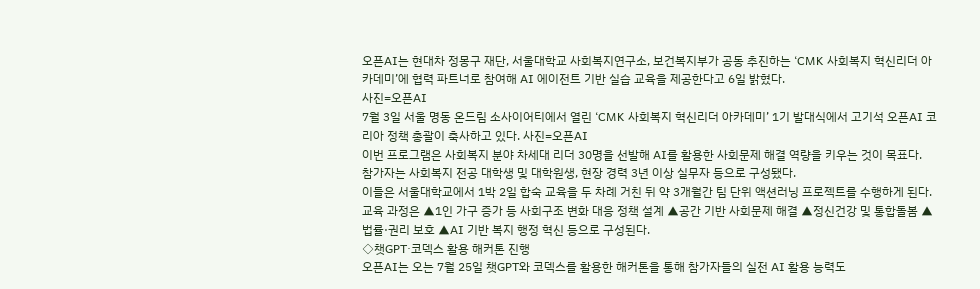오픈AI는 현대차 정몽구 재단, 서울대학교 사회복지연구소, 보건복지부가 공동 추진하는 ‘CMK 사회복지 혁신리더 아카데미’에 협력 파트너로 참여해 AI 에이전트 기반 실습 교육을 제공한다고 6일 밝혔다.
사진=오픈AI
7월 3일 서울 명동 온드림 소사이어티에서 열린 ‘CMK 사회복지 혁신리더 아카데미’ 1기 발대식에서 고기석 오픈AI 코리아 정책 총괄이 축사하고 있다. 사진=오픈AI
이번 프로그램은 사회복지 분야 차세대 리더 30명을 선발해 AI를 활용한 사회문제 해결 역량을 키우는 것이 목표다.
참가자는 사회복지 전공 대학생 및 대학원생, 현장 경력 3년 이상 실무자 등으로 구성됐다.
이들은 서울대학교에서 1박 2일 합숙 교육을 두 차례 거친 뒤 약 3개월간 팀 단위 액션러닝 프로젝트를 수행하게 된다.
교육 과정은 ▲1인 가구 증가 등 사회구조 변화 대응 정책 설계 ▲공간 기반 사회문제 해결 ▲정신건강 및 통합돌봄 ▲법률·권리 보호 ▲AI 기반 복지 행정 혁신 등으로 구성된다.
◇챗GPT·코덱스 활용 해커톤 진행
오픈AI는 오는 7월 25일 챗GPT와 코덱스를 활용한 해커톤을 통해 참가자들의 실전 AI 활용 능력도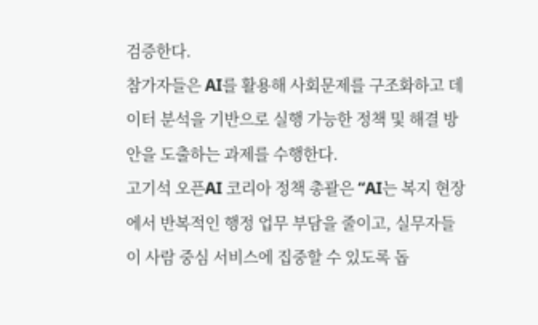검증한다.
참가자들은 AI를 활용해 사회문제를 구조화하고 데이터 분석을 기반으로 실행 가능한 정책 및 해결 방안을 도출하는 과제를 수행한다.
고기석 오픈AI 코리아 정책 총괄은 “AI는 복지 현장에서 반복적인 행정 업무 부담을 줄이고, 실무자들이 사람 중심 서비스에 집중할 수 있도록 돕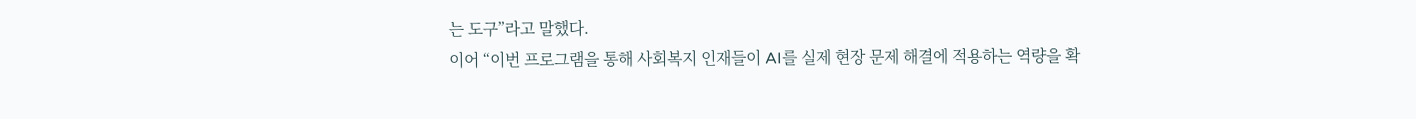는 도구”라고 말했다.
이어 “이번 프로그램을 통해 사회복지 인재들이 AI를 실제 현장 문제 해결에 적용하는 역량을 확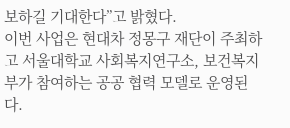보하길 기대한다”고 밝혔다.
이번 사업은 현대차 정몽구 재단이 주최하고 서울대학교 사회복지연구소, 보건복지부가 참여하는 공공 협력 모델로 운영된다.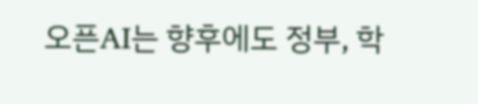오픈AI는 향후에도 정부, 학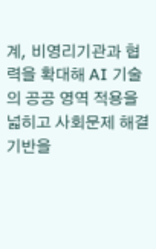계, 비영리기관과 협력을 확대해 AI 기술의 공공 영역 적용을 넓히고 사회문제 해결 기반을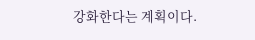강화한다는 계획이다.